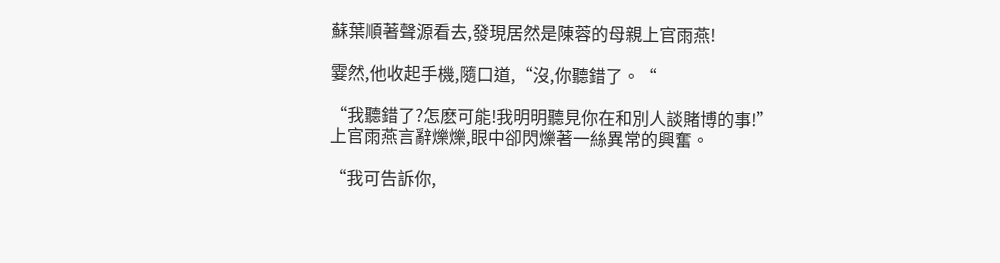蘇葉順著聲源看去,發現居然是陳蓉的母親上官雨燕!

霎然,他收起手機,隨口道,“沒,你聽錯了。“

“我聽錯了?怎麽可能!我明明聽見你在和別人談賭博的事!”上官雨燕言辭爍爍,眼中卻閃爍著一絲異常的興奮。

“我可告訴你,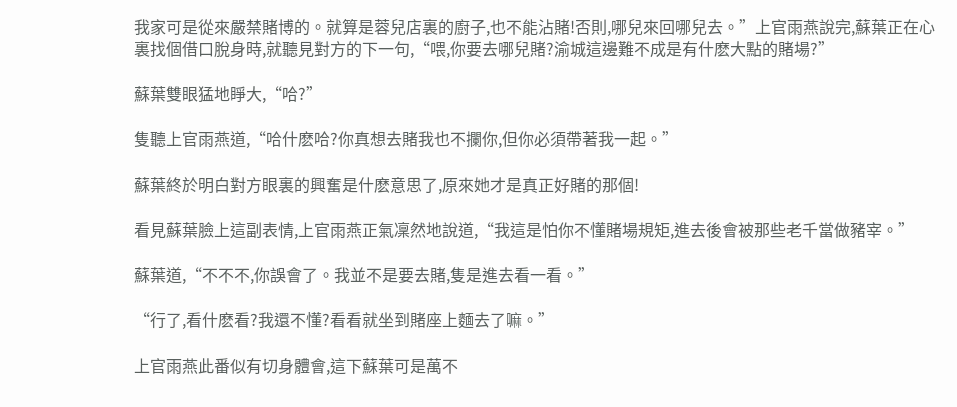我家可是從來嚴禁賭博的。就算是蓉兒店裏的廚子,也不能沾賭!否則,哪兒來回哪兒去。”上官雨燕說完,蘇葉正在心裏找個借口脫身時,就聽見對方的下一句,“喂,你要去哪兒賭?渝城這邊難不成是有什麽大點的賭場?”

蘇葉雙眼猛地睜大,“哈?”

隻聽上官雨燕道,“哈什麽哈?你真想去賭我也不攔你,但你必須帶著我一起。”

蘇葉終於明白對方眼裏的興奮是什麽意思了,原來她才是真正好賭的那個!

看見蘇葉臉上這副表情,上官雨燕正氣凜然地說道,“我這是怕你不懂賭場規矩,進去後會被那些老千當做豬宰。”

蘇葉道,“不不不,你誤會了。我並不是要去賭,隻是進去看一看。”

“行了,看什麽看?我還不懂?看看就坐到賭座上麵去了嘛。”

上官雨燕此番似有切身體會,這下蘇葉可是萬不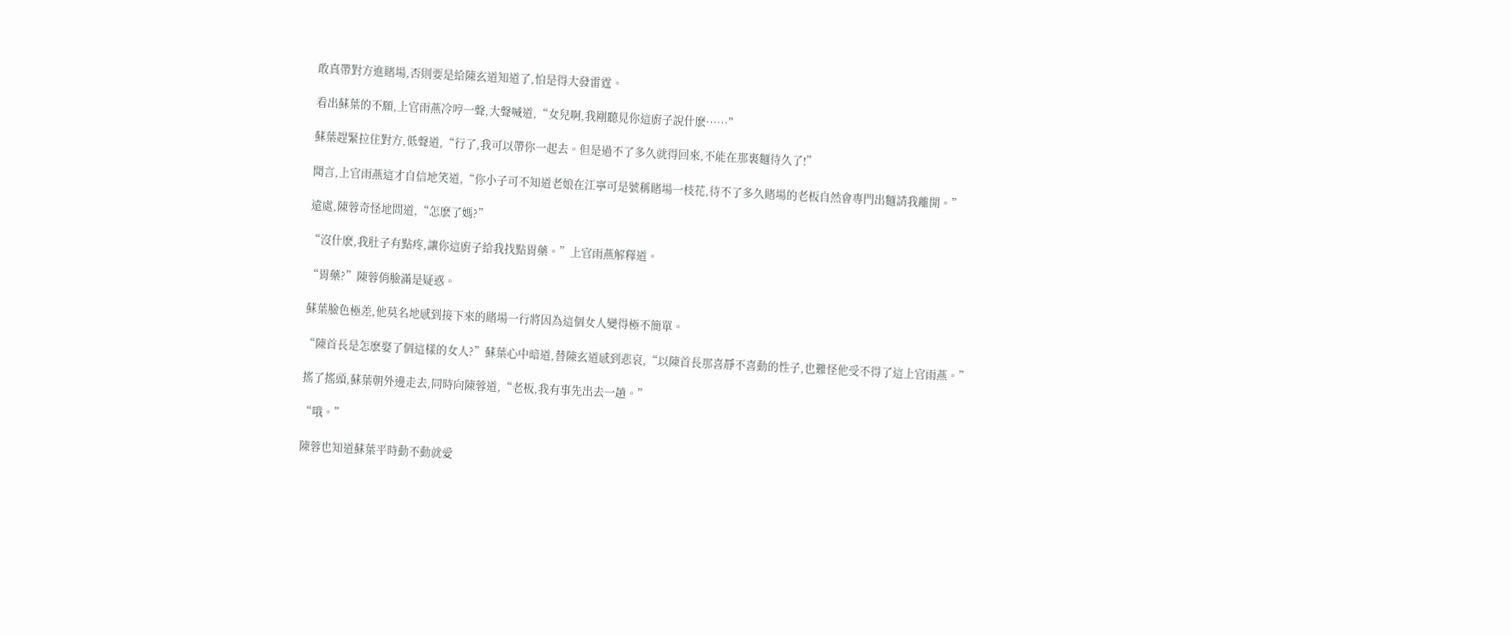敢真帶對方進賭場,否則要是給陳玄道知道了,怕是得大發雷霆。

看出蘇葉的不願,上官雨燕冷哼一聲,大聲喊道,“女兒啊,我剛聽見你這廚子說什麽……”

蘇葉趕緊拉住對方,低聲道,“行了,我可以帶你一起去。但是過不了多久就得回來,不能在那裏麵待久了!”

聞言,上官雨燕這才自信地笑道,“你小子可不知道老娘在江寧可是號稱賭場一枝花,待不了多久賭場的老板自然會專門出麵請我離開。”

遠處,陳蓉奇怪地問道,“怎麽了媽?”

“沒什麽,我肚子有點疼,讓你這廚子給我找點胃藥。”上官雨燕解釋道。

“胃藥?”陳蓉俏臉滿是疑惑。

蘇葉臉色極差,他莫名地感到接下來的賭場一行將因為這個女人變得極不簡單。

“陳首長是怎麽娶了個這樣的女人?”蘇葉心中暗道,替陳玄道感到悲哀,“以陳首長那喜靜不喜動的性子,也難怪他受不得了這上官雨燕。”

搖了搖頭,蘇葉朝外邊走去,同時向陳蓉道,“老板,我有事先出去一趟。”

“哦。”

陳蓉也知道蘇葉平時動不動就愛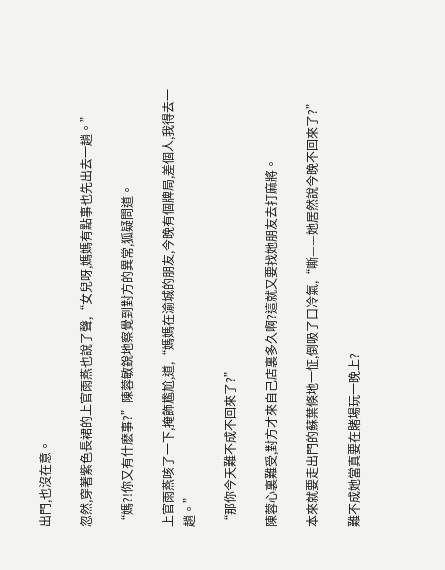出門,也沒在意。

忽然,穿著紫色長裙的上官雨燕也說了聲,“女兒呀,媽媽有點事也先出去一趟。”

“媽?!你又有什麽事?”陳蓉敏銳地察覺到對方的異常,狐疑問道。

上官雨燕咳了一下,掩飾尷尬,道,“媽媽在渝城的朋友,今晚有個牌局,差個人,我得去一趟。”

“那你今天難不成不回來了?”

陳蓉心裏難受,對方才來自己店裏多久啊?這就又要找她朋友去打麻將。

本來就要走出門的蘇葉倏地一怔,倒吸了口冷氣,“嘶——她居然說今晚不回來了?”

難不成她當真要在賭場玩一晚上?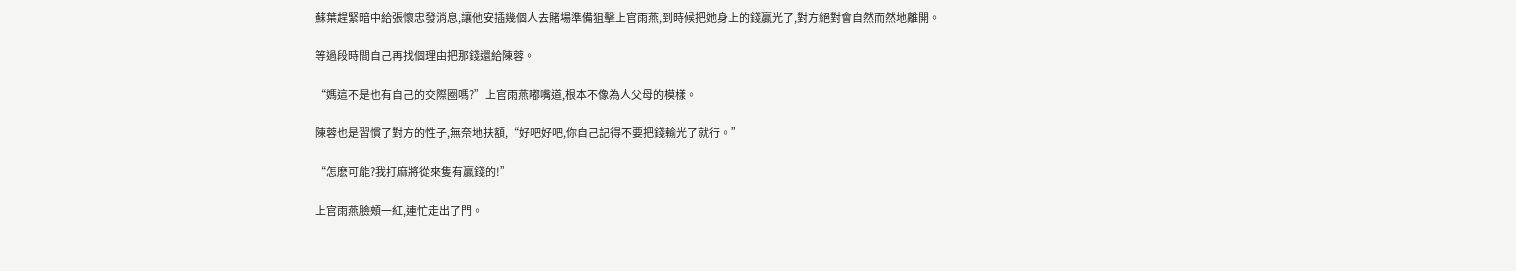蘇葉趕緊暗中給張懷忠發消息,讓他安插幾個人去賭場準備狙擊上官雨燕,到時候把她身上的錢贏光了,對方絕對會自然而然地離開。

等過段時間自己再找個理由把那錢還給陳蓉。

“媽這不是也有自己的交際圈嗎?”上官雨燕嘟嘴道,根本不像為人父母的模樣。

陳蓉也是習慣了對方的性子,無奈地扶額,“好吧好吧,你自己記得不要把錢輸光了就行。”

“怎麽可能?我打麻將從來隻有贏錢的!”

上官雨燕臉頰一紅,連忙走出了門。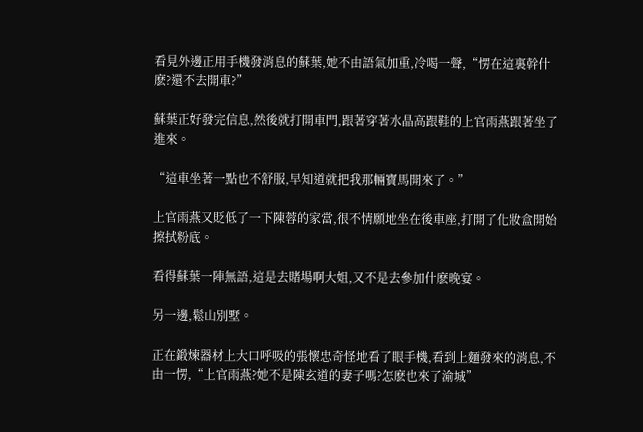看見外邊正用手機發消息的蘇葉,她不由語氣加重,冷喝一聲,“愣在這裏幹什麽?還不去開車?”

蘇葉正好發完信息,然後就打開車門,跟著穿著水晶高跟鞋的上官雨燕跟著坐了進來。

“這車坐著一點也不舒服,早知道就把我那輛寶馬開來了。”

上官雨燕又貶低了一下陳蓉的家當,很不情願地坐在後車座,打開了化妝盒開始擦拭粉底。

看得蘇葉一陣無語,這是去賭場啊大姐,又不是去參加什麽晚宴。

另一邊,鬆山別墅。

正在鍛煉器材上大口呼吸的張懷忠奇怪地看了眼手機,看到上麵發來的消息,不由一愣,“上官雨燕?她不是陳玄道的妻子嗎?怎麽也來了渝城”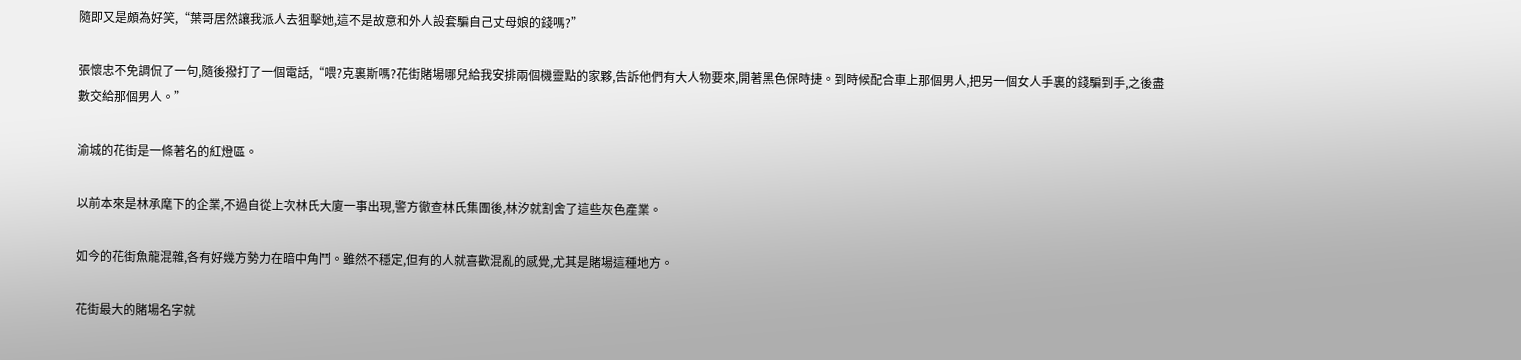隨即又是頗為好笑,“葉哥居然讓我派人去狙擊她,這不是故意和外人設套騙自己丈母娘的錢嗎?”

張懷忠不免調侃了一句,隨後撥打了一個電話,“喂?克裏斯嗎?花街賭場哪兒給我安排兩個機靈點的家夥,告訴他們有大人物要來,開著黑色保時捷。到時候配合車上那個男人,把另一個女人手裏的錢騙到手,之後盡數交給那個男人。”

渝城的花街是一條著名的紅燈區。

以前本來是林承麾下的企業,不過自從上次林氏大廈一事出現,警方徹查林氏集團後,林汐就割舍了這些灰色產業。

如今的花街魚龍混雜,各有好幾方勢力在暗中角鬥。雖然不穩定,但有的人就喜歡混亂的感覺,尤其是賭場這種地方。

花街最大的賭場名字就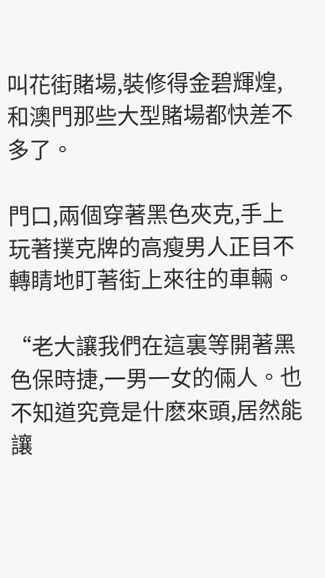叫花街賭場,裝修得金碧輝煌,和澳門那些大型賭場都快差不多了。

門口,兩個穿著黑色夾克,手上玩著撲克牌的高瘦男人正目不轉睛地盯著街上來往的車輛。

“老大讓我們在這裏等開著黑色保時捷,一男一女的倆人。也不知道究竟是什麽來頭,居然能讓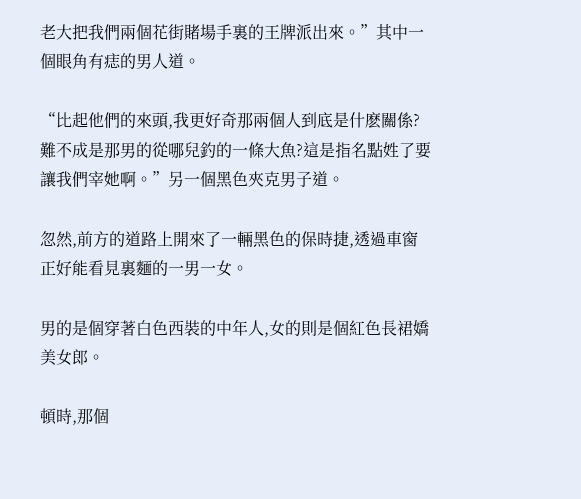老大把我們兩個花街賭場手裏的王牌派出來。”其中一個眼角有痣的男人道。

“比起他們的來頭,我更好奇那兩個人到底是什麽關係?難不成是那男的從哪兒釣的一條大魚?這是指名點姓了要讓我們宰她啊。”另一個黑色夾克男子道。

忽然,前方的道路上開來了一輛黑色的保時捷,透過車窗正好能看見裏麵的一男一女。

男的是個穿著白色西裝的中年人,女的則是個紅色長裙嬌美女郎。

頓時,那個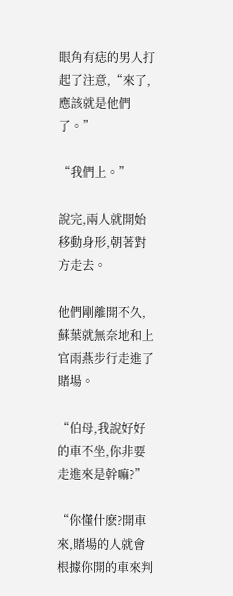眼角有痣的男人打起了注意,“來了,應該就是他們了。”

“我們上。”

說完,兩人就開始移動身形,朝著對方走去。

他們剛離開不久,蘇葉就無奈地和上官雨燕步行走進了賭場。

“伯母,我說好好的車不坐,你非要走進來是幹嘛?”

“你懂什麽?開車來,賭場的人就會根據你開的車來判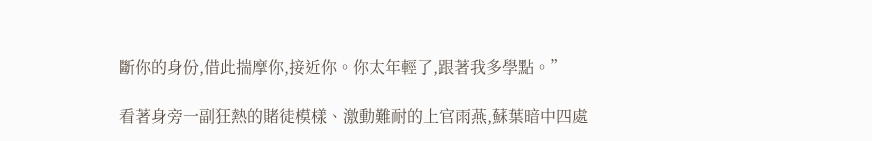斷你的身份,借此揣摩你,接近你。你太年輕了,跟著我多學點。”

看著身旁一副狂熱的賭徒模樣、激動難耐的上官雨燕,蘇葉暗中四處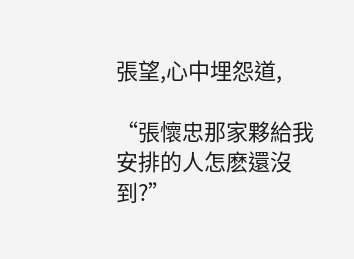張望,心中埋怨道,

“張懷忠那家夥給我安排的人怎麽還沒到?”